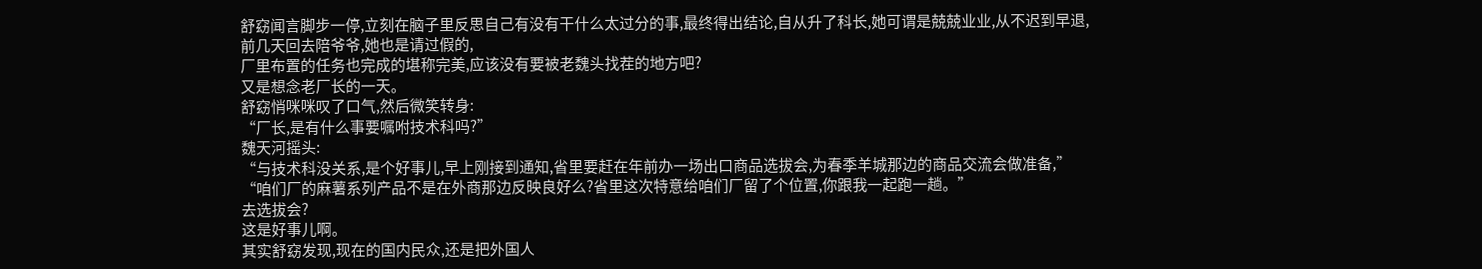舒窈闻言脚步一停,立刻在脑子里反思自己有没有干什么太过分的事,最终得出结论,自从升了科长,她可谓是兢兢业业,从不迟到早退,
前几天回去陪爷爷,她也是请过假的,
厂里布置的任务也完成的堪称完美,应该没有要被老魏头找茬的地方吧?
又是想念老厂长的一天。
舒窈悄咪咪叹了口气,然后微笑转身:
“厂长,是有什么事要嘱咐技术科吗?”
魏天河摇头:
“与技术科没关系,是个好事儿,早上刚接到通知,省里要赶在年前办一场出口商品选拔会,为春季羊城那边的商品交流会做准备,”
“咱们厂的麻薯系列产品不是在外商那边反映良好么?省里这次特意给咱们厂留了个位置,你跟我一起跑一趟。”
去选拔会?
这是好事儿啊。
其实舒窈发现,现在的国内民众,还是把外国人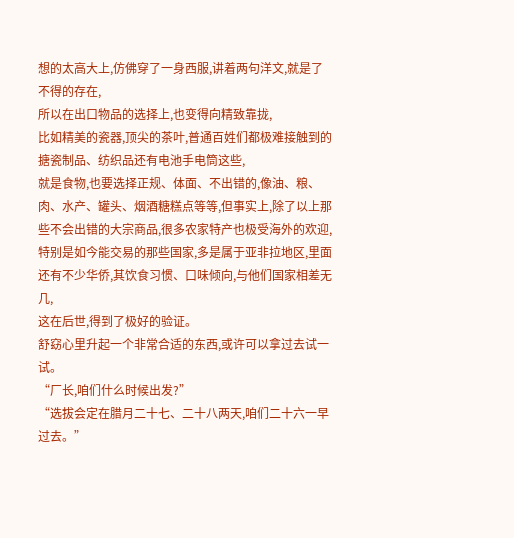想的太高大上,仿佛穿了一身西服,讲着两句洋文,就是了不得的存在,
所以在出口物品的选择上,也变得向精致靠拢,
比如精美的瓷器,顶尖的茶叶,普通百姓们都极难接触到的搪瓷制品、纺织品还有电池手电筒这些,
就是食物,也要选择正规、体面、不出错的,像油、粮、肉、水产、罐头、烟酒糖糕点等等,但事实上,除了以上那些不会出错的大宗商品,很多农家特产也极受海外的欢迎,
特别是如今能交易的那些国家,多是属于亚非拉地区,里面还有不少华侨,其饮食习惯、口味倾向,与他们国家相差无几,
这在后世,得到了极好的验证。
舒窈心里升起一个非常合适的东西,或许可以拿过去试一试。
“厂长,咱们什么时候出发?”
“选拔会定在腊月二十七、二十八两天,咱们二十六一早过去。”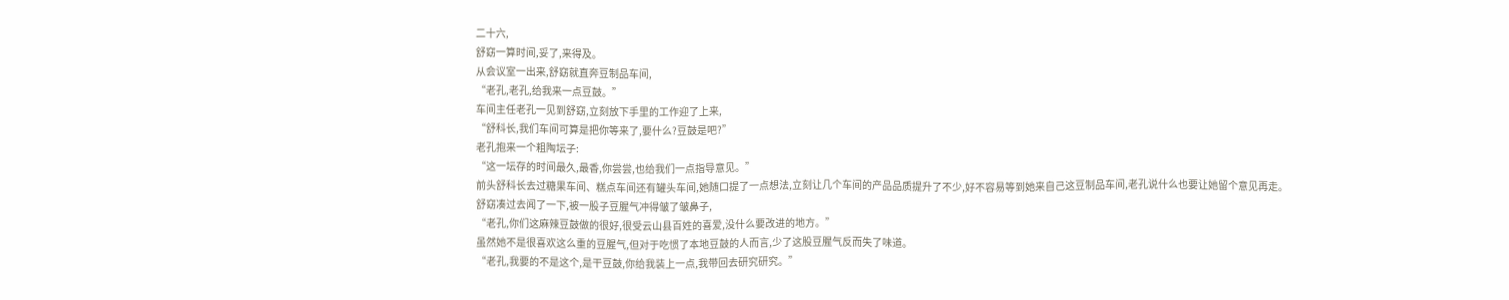二十六,
舒窈一算时间,妥了,来得及。
从会议室一出来,舒窈就直奔豆制品车间,
“老孔,老孔,给我来一点豆鼓。”
车间主任老孔一见到舒窈,立刻放下手里的工作迎了上来,
“舒科长,我们车间可算是把你等来了,要什么?豆鼓是吧?”
老孔抱来一个粗陶坛子:
“这一坛存的时间最久,最香,你尝尝,也给我们一点指导意见。”
前头舒科长去过糖果车间、糕点车间还有罐头车间,她随口提了一点想法,立刻让几个车间的产品品质提升了不少,好不容易等到她来自己这豆制品车间,老孔说什么也要让她留个意见再走。
舒窈凑过去闻了一下,被一股子豆腥气冲得皱了皱鼻子,
“老孔,你们这麻辣豆鼓做的很好,很受云山县百姓的喜爱,没什么要改进的地方。”
虽然她不是很喜欢这么重的豆腥气,但对于吃惯了本地豆鼓的人而言,少了这股豆腥气反而失了味道。
“老孔,我要的不是这个,是干豆鼓,你给我装上一点,我带回去研究研究。”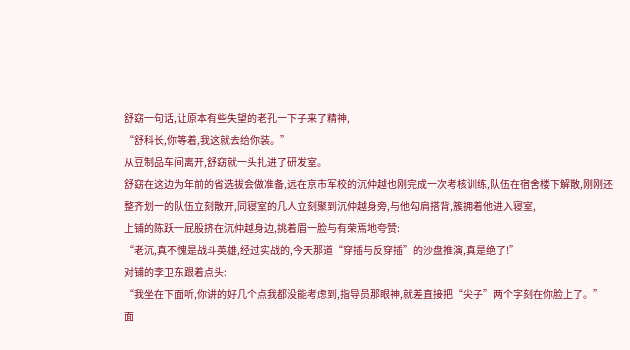舒窈一句话,让原本有些失望的老孔一下子来了精神,
“舒科长,你等着,我这就去给你装。”
从豆制品车间离开,舒窈就一头扎进了研发室。
舒窈在这边为年前的省选拔会做准备,远在京市军校的沉仲越也刚完成一次考核训练,队伍在宿舍楼下解散,刚刚还整齐划一的队伍立刻散开,同寝室的几人立刻聚到沉仲越身旁,与他勾肩搭背,簇拥着他进入寝室,
上铺的陈跃一屁股挤在沉仲越身边,挑着眉一脸与有荣焉地夸赞:
“老沉,真不愧是战斗英雄,经过实战的,今天那道“穿插与反穿插”的沙盘推演,真是绝了!”
对铺的李卫东跟着点头:
“我坐在下面听,你讲的好几个点我都没能考虑到,指导员那眼神,就差直接把“尖子”两个字刻在你脸上了。”
面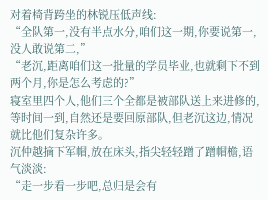对着椅背跨坐的林锐压低声线:
“全队第一,没有半点水分,咱们这一期,你要说第一,没人敢说第二,”
“老沉,距离咱们这一批量的学员毕业,也就剩下不到两个月,你是怎么考虑的?”
寝室里四个人,他们三个全都是被部队送上来进修的,等时间一到,自然还是要回原部队,但老沉这边,情况就比他们复杂许多。
沉仲越摘下军帽,放在床头,指尖轻轻蹭了蹭帽檐,语气淡淡:
“走一步看一步吧,总归是会有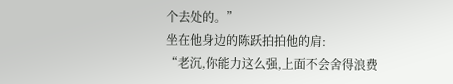个去处的。”
坐在他身边的陈跃拍拍他的肩:
“老沉,你能力这么强,上面不会舍得浪费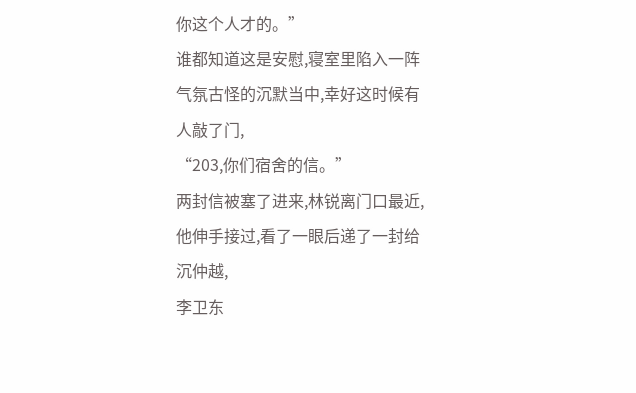你这个人才的。”
谁都知道这是安慰,寝室里陷入一阵气氛古怪的沉默当中,幸好这时候有人敲了门,
“203,你们宿舍的信。”
两封信被塞了进来,林锐离门口最近,他伸手接过,看了一眼后递了一封给沉仲越,
李卫东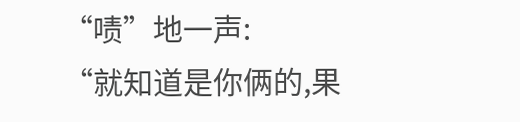“啧”地一声:
“就知道是你俩的,果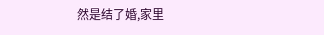然是结了婚,家里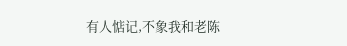有人惦记,不象我和老陈